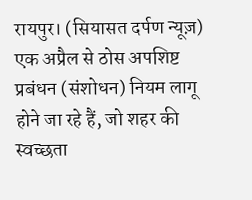रायपुर। (सियासत दर्पण न्यूज़) एक अप्रैल से ठोस अपशिष्ट प्रबंधन (संशोधन) नियम लागू होने जा रहे हैं, जो शहर की स्वच्छता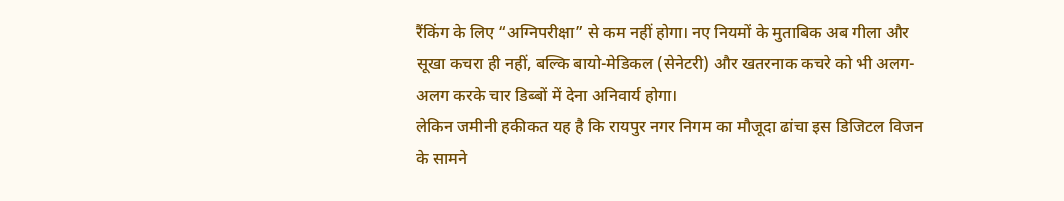रैंकिंग के लिए “अग्निपरीक्षा” से कम नहीं होगा। नए नियमों के मुताबिक अब गीला और सूखा कचरा ही नहीं, बल्कि बायो-मेडिकल (सेनेटरी) और खतरनाक कचरे को भी अलग-अलग करके चार डिब्बों में देना अनिवार्य होगा।
लेकिन जमीनी हकीकत यह है कि रायपुर नगर निगम का मौजूदा ढांचा इस डिजिटल विजन के सामने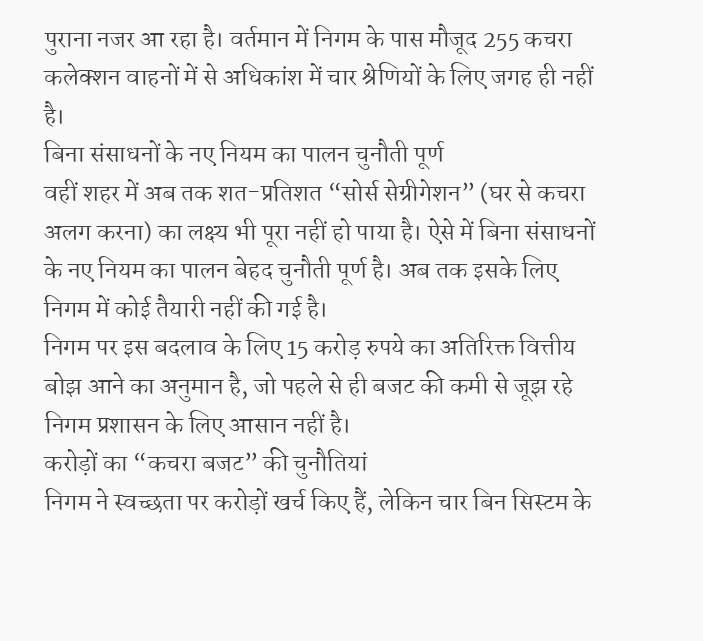पुराना नजर आ रहा है। वर्तमान में निगम के पास मौजूद 255 कचरा कलेक्शन वाहनों में से अधिकांश में चार श्रेणियों के लिए जगह ही नहीं है।
बिना संसाधनों के नए नियम का पालन चुनौती पूर्ण
वहीं शहर में अब तक शत-प्रतिशत “सोर्स सेग्रीगेशन” (घर से कचरा अलग करना) का लक्ष्य भी पूरा नहीं हो पाया है। ऐसे में बिना संसाधनों के नए नियम का पालन बेहद चुनौती पूर्ण है। अब तक इसके लिए निगम में कोई तैयारी नहीं की गई है।
निगम पर इस बदलाव के लिए 15 करोड़ रुपये का अतिरिक्त वित्तीय बोझ आने का अनुमान है, जो पहले से ही बजट की कमी से जूझ रहे निगम प्रशासन के लिए आसान नहीं है।
करोड़ों का “कचरा बजट” की चुनौतियां
निगम ने स्वच्छता पर करोड़ों खर्च किए हैं, लेकिन चार बिन सिस्टम के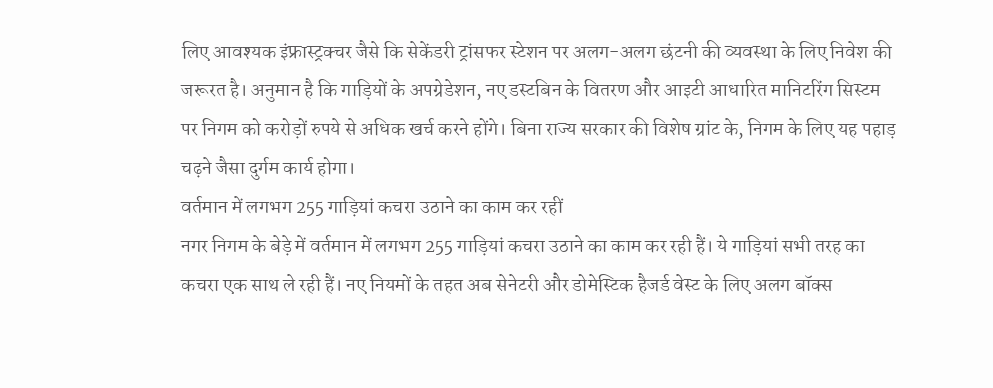लिए आवश्यक इंफ्रास्ट्रक्चर जैसे कि सेकेंडरी ट्रांसफर स्टेशन पर अलग-अलग छंटनी की व्यवस्था के लिए निवेश की जरूरत है। अनुमान है कि गाड़ियों के अपग्रेडेशन, नए डस्टबिन के वितरण और आइटी आधारित मानिटरिंग सिस्टम पर निगम को करोड़ों रुपये से अधिक खर्च करने होंगे। बिना राज्य सरकार की विशेष ग्रांट के, निगम के लिए यह पहाड़ चढ़ने जैसा दुर्गम कार्य होगा।
वर्तमान में लगभग 255 गाड़ियां कचरा उठाने का काम कर रहीं
नगर निगम के बेड़े में वर्तमान में लगभग 255 गाड़ियां कचरा उठाने का काम कर रही हैं। ये गाड़ियां सभी तरह का कचरा एक साथ ले रही हैं। नए नियमों के तहत अब सेनेटरी और डोमेस्टिक हैजर्ड वेस्ट के लिए अलग बॉक्स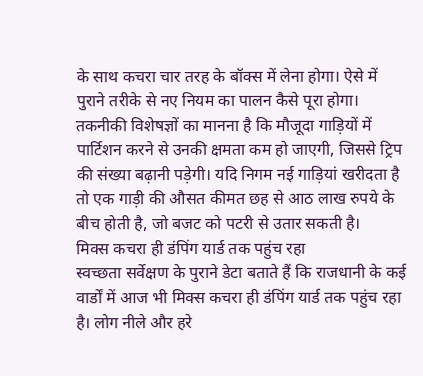के साथ कचरा चार तरह के बॉक्स में लेना होगा। ऐसे में पुराने तरीके से नए नियम का पालन कैसे पूरा होगा।
तकनीकी विशेषज्ञों का मानना है कि मौजूदा गाड़ियों में पार्टिशन करने से उनकी क्षमता कम हो जाएगी, जिससे ट्रिप की संख्या बढ़ानी पड़ेगी। यदि निगम नई गाड़ियां खरीदता है तो एक गाड़ी की औसत कीमत छह से आठ लाख रुपये के बीच होती है, जो बजट को पटरी से उतार सकती है।
मिक्स कचरा ही डंपिंग यार्ड तक पहुंच रहा
स्वच्छता सर्वेक्षण के पुराने डेटा बताते हैं कि राजधानी के कई वार्डों में आज भी मिक्स कचरा ही डंपिंग यार्ड तक पहुंच रहा है। लोग नीले और हरे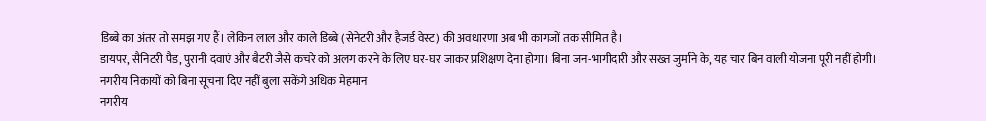डिब्बे का अंतर तो समझ गए हैं। लेकिन लाल और काले डिब्बे (सेनेटरी और हैजर्ड वेस्ट) की अवधारणा अब भी कागजों तक सीमित है।
डायपर, सैनिटरी पैड, पुरानी दवाएं और बैटरी जैसे कचरे को अलग करने के लिए घर-घर जाकर प्रशिक्षण देना होगा। बिना जन-भागीदारी और सख्त जुर्माने के, यह चार बिन वाली योजना पूरी नहीं होगी।
नगरीय निकायों को बिना सूचना दिए नहीं बुला सकेंगे अधिक मेहमान
नगरीय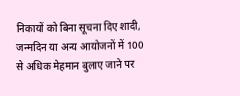निकायों को बिना सूचना दिए शादी, जन्मदिन या अन्य आयोजनों में 100 से अधिक मेहमान बुलाए जाने पर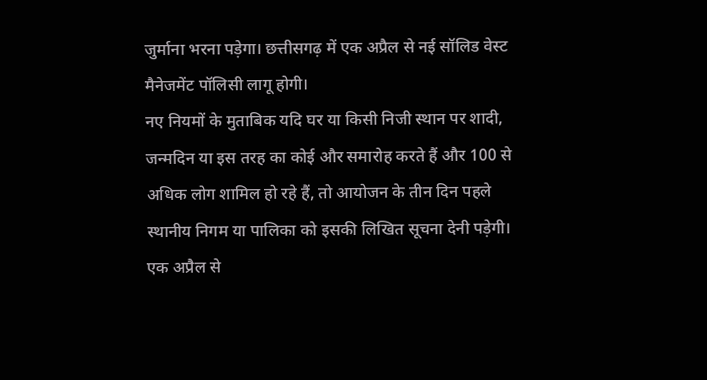जुर्माना भरना पड़ेगा। छत्तीसगढ़ में एक अप्रैल से नई सॉलिड वेस्ट मैनेजमेंट पॉलिसी लागू होगी।
नए नियमों के मुताबिक यदि घर या किसी निजी स्थान पर शादी, जन्मदिन या इस तरह का कोई और समारोह करते हैं और 100 से अधिक लोग शामिल हो रहे हैं, तो आयोजन के तीन दिन पहले स्थानीय निगम या पालिका को इसकी लिखित सूचना देनी पड़ेगी।
एक अप्रैल से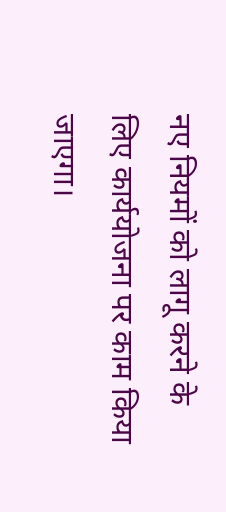नए नियमों को लागू करने के लिए कार्ययोजना पर काम किया जाएगा।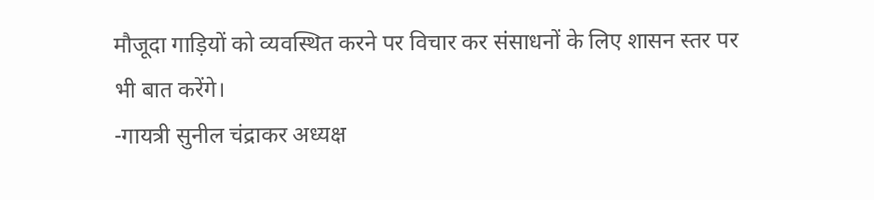मौजूदा गाड़ियों को व्यवस्थित करने पर विचार कर संसाधनों के लिए शासन स्तर पर भी बात करेंगे।
-गायत्री सुनील चंद्राकर अध्यक्ष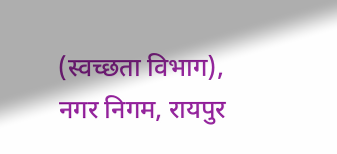(स्वच्छता विभाग), नगर निगम, रायपुर